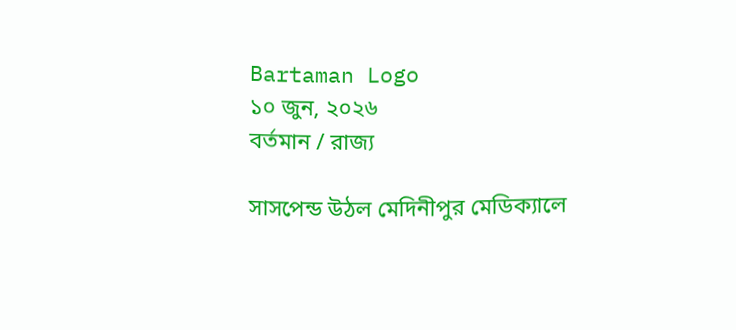Bartaman Logo
১০ জুন, ২০২৬
বর্তমান / রাজ্য

সাসপেন্ড উঠল মেদিনীপুর মেডিক্যালে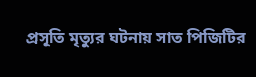প্রসূতি মৃত্যুর ঘটনায় সাত পিজিটির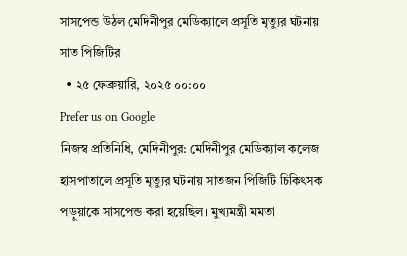সাসপেন্ড উঠল মেদিনীপুর মেডিক্যালে প্রসূতি মৃত্যুর ঘটনায় সাত পিজিটির
  • ২৫ ফেব্রুয়ারি, ২০২৫ ০০:০০
Prefer us on Google
নিজস্ব প্রতিনিধি, মেদিনীপুর: মেদিনীপুর মেডিক্যাল কলেজ হাসপাতালে প্রসূতি মৃত্যুর ঘটনায় সাতজন পিজিটি চিকিৎসক পড়ুয়াকে সাসপেন্ড করা হয়েছিল। মুখ্যমন্ত্রী মমতা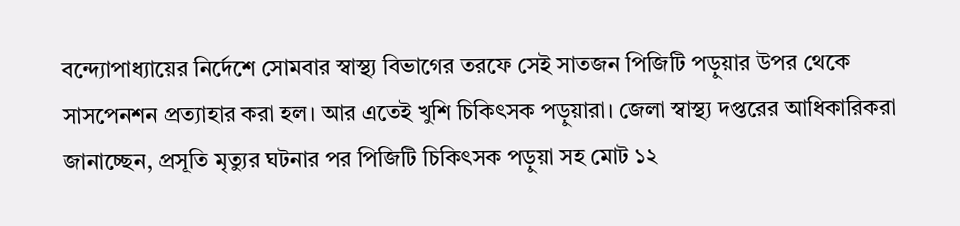বন্দ্যোপাধ্যায়ের নির্দেশে সোমবার স্বাস্থ্য বিভাগের তরফে সেই সাতজন পিজিটি পড়ুয়ার উপর থেকে সাসপেনশন প্রত্যাহার করা হল। আর এতেই খুশি চিকিৎসক পড়ুয়ারা। জেলা স্বাস্থ্য দপ্তরের আধিকারিকরা জানাচ্ছেন, প্রসূতি মৃত্যুর ঘটনার পর পিজিটি চিকিৎসক পড়ুয়া সহ মোট ১২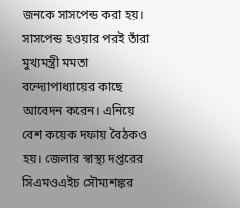জনকে সাসপেন্ড করা হয়। সাসপেন্ড হওয়ার পরই তাঁরা মুখ্যমন্ত্রী মমতা বন্দ্যোপাধ্যায়ের কাছে আবেদন করেন। এনিয়ে বেশ কয়েক দফায় বৈঠকও হয়। জেলার স্বাস্থ্য দপ্তরের সিএমওএইচ সৌম্যশঙ্কর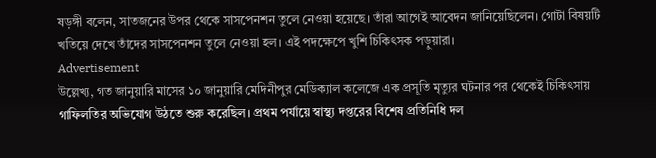ষড়ঙ্গী বলেন, সাতজনের উপর থেকে সাসপেনশন তুলে নেওয়া হয়েছে। তাঁরা আগেই আবেদন জানিয়েছিলেন। গোটা বিষয়টি খতিয়ে দেখে তাঁদের সাসপেনশন তুলে নেওয়া হল। এই পদক্ষেপে খুশি চিকিৎসক পড়ুয়ারা।
Advertisement
উল্লেখ্য, গত জানুয়ারি মাসের ১০ জানুয়ারি মেদিনীপুর মেডিক্যাল কলেজে এক প্রসূতি মৃত্যুর ঘটনার পর থেকেই চিকিৎসায় গাফিলতির অভিযোগ উঠতে শুরু করেছিল। প্রথম পর্যায়ে স্বাস্থ্য দপ্তরের বিশেষ প্রতিনিধি দল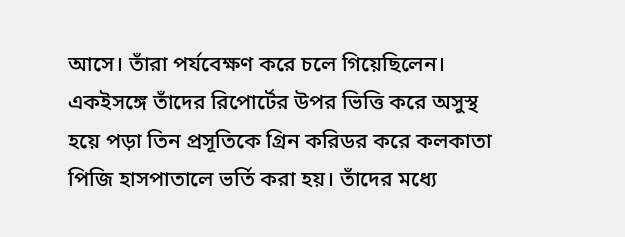আসে। তাঁরা পর্যবেক্ষণ করে চলে গিয়েছিলেন। একইসঙ্গে তাঁদের রিপোর্টের উপর ভিত্তি করে অসুস্থ হয়ে পড়া তিন প্রসূতিকে গ্রিন করিডর করে কলকাতা পিজি হাসপাতালে ভর্তি করা হয়। তাঁদের মধ্যে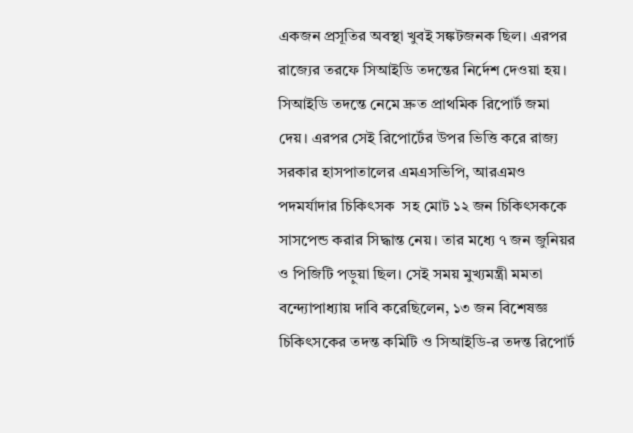একজন প্রসূতির অবস্থা খুবই সঙ্কটজনক ছিল। এরপর রাজ্যের তরফে সিআইডি তদন্তের নির্দেশ দেওয়া হয়। সিআইডি তদন্তে নেমে দ্রুত প্রাথমিক রিপোর্ট জমা দেয়। এরপর সেই রিপোর্টের উপর ভিত্তি করে রাজ্য সরকার হাসপাতালের এমএসভিপি, আরএমও পদমর্যাদার চিকিৎসক  সহ মোট ১২ জন চিকিৎসককে সাসপেন্ড করার সিদ্ধান্ত নেয়। তার মধ্যে ৭ জন জুনিয়র ও পিজিটি পড়ুয়া ছিল। সেই সময় মুখ্যমন্ত্রী মমতা বন্দ্যোপাধ্যায় দাবি করেছিলেন, ১৩ জন বিশেষজ্ঞ চিকিৎসকের তদন্ত কমিটি ও সিআইডি-র তদন্ত রিপোর্ট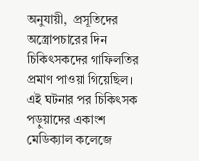অনুযায়ী,  প্রসূতিদের অস্ত্রোপচারের দিন চিকিৎসকদের গাফিলতির প্রমাণ পাওয়া গিয়েছিল। এই ঘটনার পর চিকিৎসক পড়ুয়াদের একাংশ মেডিক্যাল কলেজে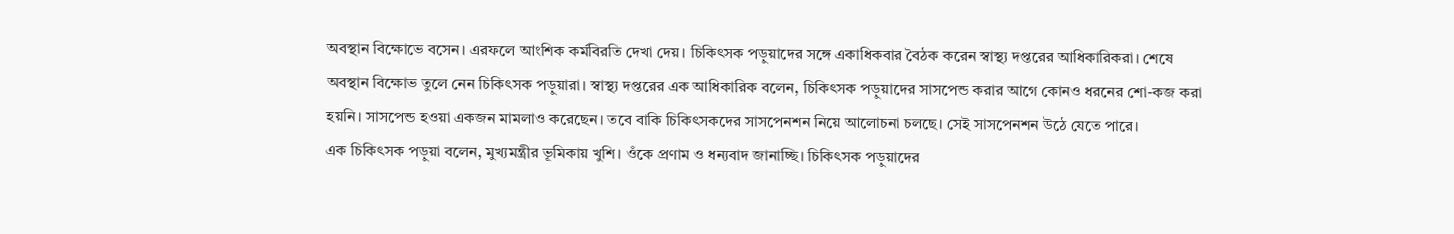অবস্থান বিক্ষোভে বসেন। এরফলে আংশিক কর্মবিরতি দেখা দেয়। চিকিৎসক পড়ুয়াদের সঙ্গে একাধিকবার বৈঠক করেন স্বাস্থ্য দপ্তরের আধিকারিকরা। শেষে অবস্থান বিক্ষোভ তুলে নেন চিকিৎসক পড়ুয়ারা। স্বাস্থ্য দপ্তরের এক আধিকারিক বলেন, চিকিৎসক পড়ুয়াদের সাসপেন্ড করার আগে কোনও ধরনের শো-কজ করা হয়নি। সাসপেন্ড হওয়া একজন মামলাও করেছেন। তবে বাকি চিকিৎসকদের সাসপেনশন নিয়ে আলোচনা চলছে। সেই সাসপেনশন উঠে যেতে পারে।
এক চিকিৎসক পড়ুয়া বলেন, মুখ্যমন্ত্রীর ভূমিকায় খুশি। ওঁকে প্রণাম ও ধন্যবাদ জানাচ্ছি। চিকিৎসক পড়ুয়াদের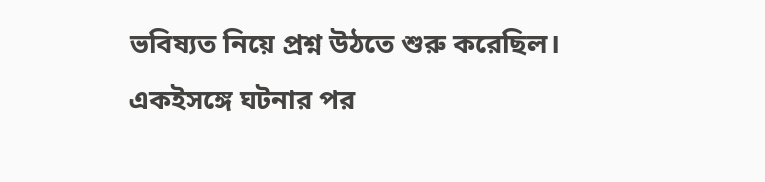ভবিষ্যত নিয়ে প্রশ্ন উঠতে শুরু করেছিল। একইসঙ্গে ঘটনার পর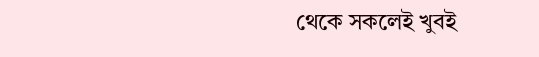থেকে সকলেই খুবই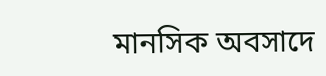মানসিক অবসাদে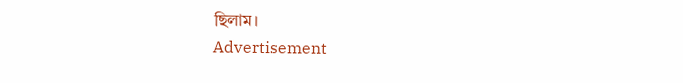ছিলাম।
Advertisement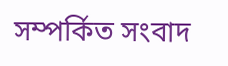সম্পর্কিত সংবাদ